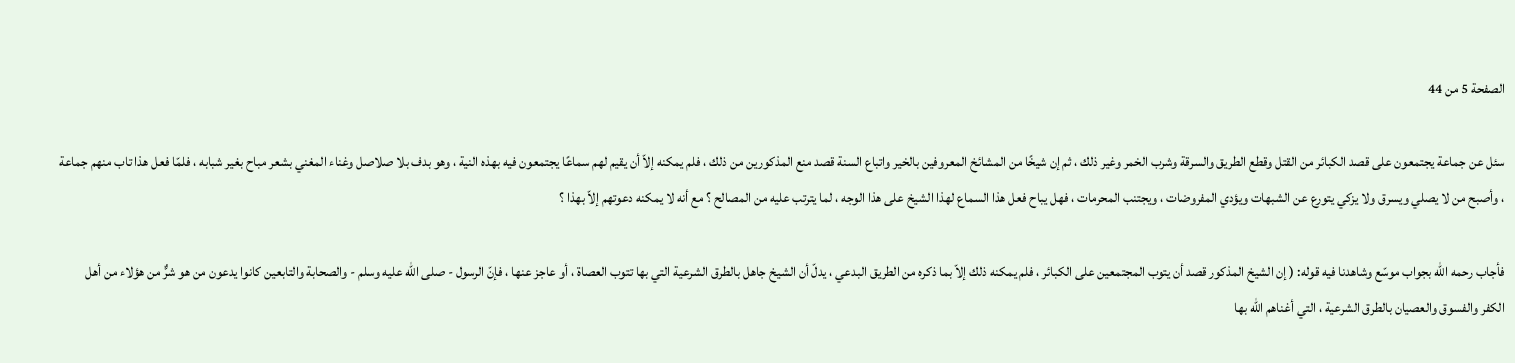الصفحة 5 من 44

سئل عن جماعة يجتمعون على قصد الكبائر من القتل وقطع الطريق والسرقة وشرب الخمر وغير ذلك ، ثم إن شيخًا من المشائخ المعروفين بالخير واتباع السنة قصد منع المذكورين من ذلك ، فلم يمكنه إلاّ أن يقيم لهم سماعًا يجتمعون فيه بهذه النية ، وهو بدف بلا صلاصل وغناء المغني بشعر مباح بغير شبابه ، فلمّا فعل هذا تاب منهم جماعة ، وأصبح من لا يصلي ويسرق ولا يزكي يتورع عن الشبهات ويؤدي المفروضات ، ويجتنب المحرمات ، فهل يباح فعل هذا السماع لهذا الشيخ على هذا الوجه ، لما يترتب عليه من المصالح ؟ مع أنه لا يمكنه دعوتهم إلاّ بهذا ؟

فأجاب رحمه الله بجواب موسّع وشاهدنا فيه قوله: ( إن الشيخ المذكور قصد أن يتوب المجتمعين على الكبائر ، فلم يمكنه ذلك إلاّ بما ذكره من الطريق البدعي ، يدلّ أن الشيخ جاهل بالطرق الشرعية التي بها تتوب العصاة ، أو عاجز عنها ، فإنّ الرسول - صلى الله عليه وسلم - والصحابة والتابعين كانوا يدعون من هو شرٌّ من هؤلاء من أهل الكفر والفسوق والعصيان بالطرق الشرعية ، التي أغناهم الله بها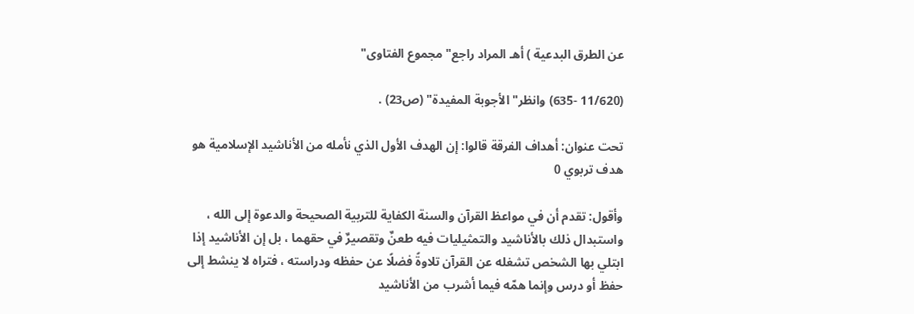عن الطرق البدعية ) أهـ المراد راجع"مجموع الفتاوى"

(11/620 -635) وانظر"الأجوبة المفيدة" (ص23) .

تحت عنوان: أهداف الفرقة قالوا: إن الهدف الأول الذي نأمله من الأناشيد الإسلامية هو هدف تربوي 0

وأقول: تقدم أن في مواعظ القرآن والسنة الكفاية للتربية الصحيحة والدعوة إلى الله ، واستبدال ذلك بالأناشيد والتمثيليات فيه طعنٌ وتقصيرٌ في حقهما ، بل إن الأناشيد إذا ابتلي بها الشخص تشغله عن القرآن تلاوةً فضلًا عن حفظه ودراسته ، فتراه لا ينشط إلى حفظ أو درس وإنما همّه فيما أشرب من الأناشيد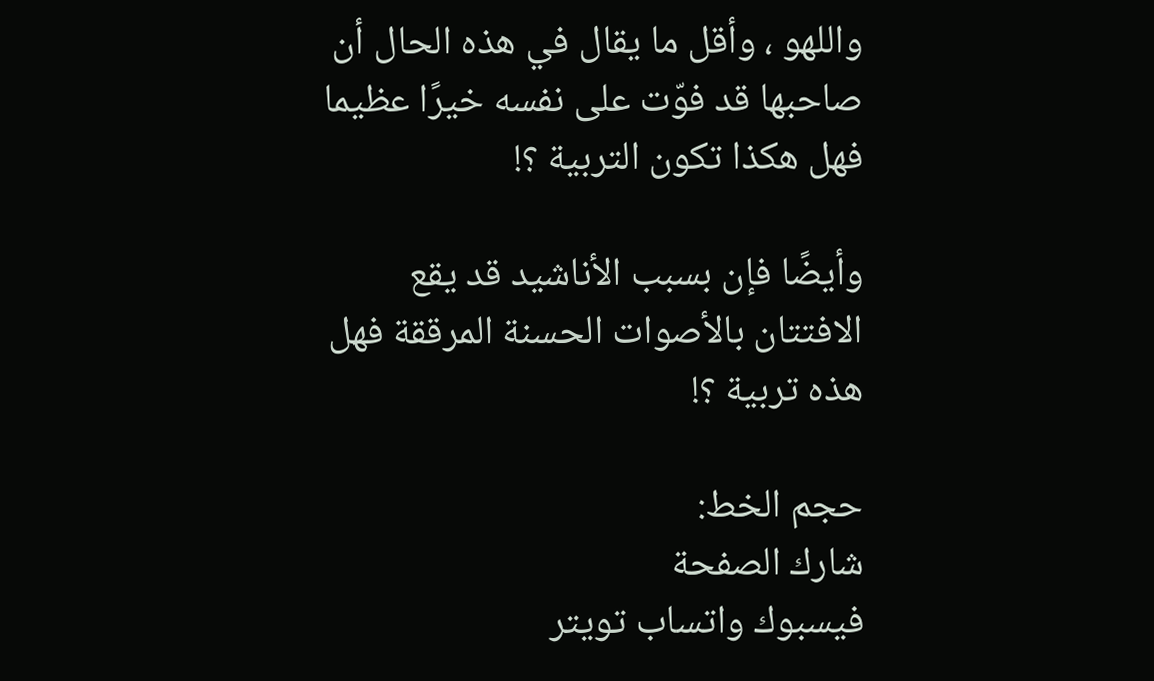واللهو ، وأقل ما يقال في هذه الحال أن صاحبها قد فوّت على نفسه خيرًا عظيما فهل هكذا تكون التربية ؟!

وأيضًا فإن بسبب الأناشيد قد يقع الافتتان بالأصوات الحسنة المرققة فهل هذه تربية ؟!

حجم الخط:
شارك الصفحة
فيسبوك واتساب تويتر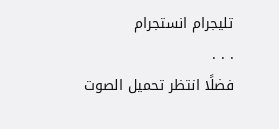تليجرام انستجرام
. . .
فضلًا انتظر تحميل الصوت